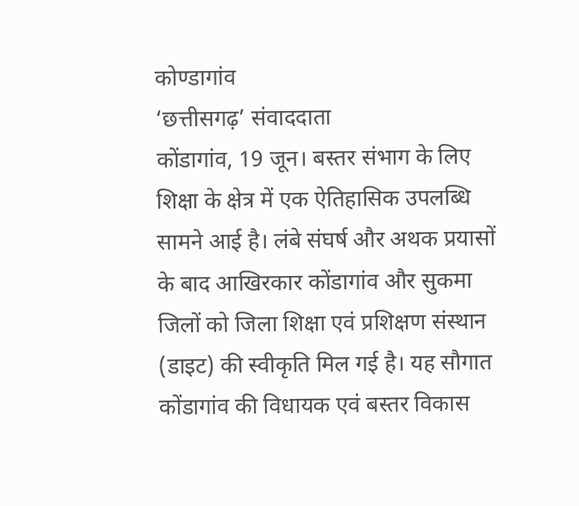कोण्डागांव
‘छत्तीसगढ़’ संवाददाता
कोंडागांव, 19 जून। बस्तर संभाग के लिए शिक्षा के क्षेत्र में एक ऐतिहासिक उपलब्धि सामने आई है। लंबे संघर्ष और अथक प्रयासों के बाद आखिरकार कोंडागांव और सुकमा जिलों को जिला शिक्षा एवं प्रशिक्षण संस्थान (डाइट) की स्वीकृति मिल गई है। यह सौगात कोंडागांव की विधायक एवं बस्तर विकास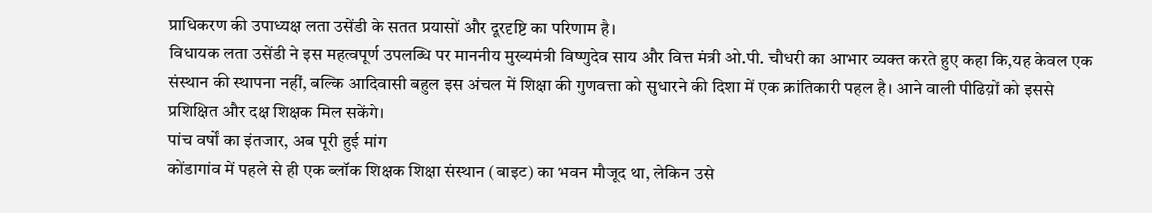प्राधिकरण की उपाध्यक्ष लता उसेंडी के सतत प्रयासों और दूरदृष्टि का परिणाम है।
विधायक लता उसेंडी ने इस महत्वपूर्ण उपलब्धि पर माननीय मुख्यमंत्री विष्णुदेव साय और वित्त मंत्री ओ.पी. चौधरी का आभार व्यक्त करते हुए कहा कि,यह केवल एक संस्थान की स्थापना नहीं, बल्कि आदिवासी बहुल इस अंचल में शिक्षा की गुणवत्ता को सुधारने की दिशा में एक क्रांतिकारी पहल है। आने वाली पीढिय़ों को इससे प्रशिक्षित और दक्ष शिक्षक मिल सकेंगे।
पांच वर्षों का इंतजार, अब पूरी हुई मांग
कोंडागांव में पहले से ही एक ब्लॉक शिक्षक शिक्षा संस्थान (बाइट) का भवन मौजूद था, लेकिन उसे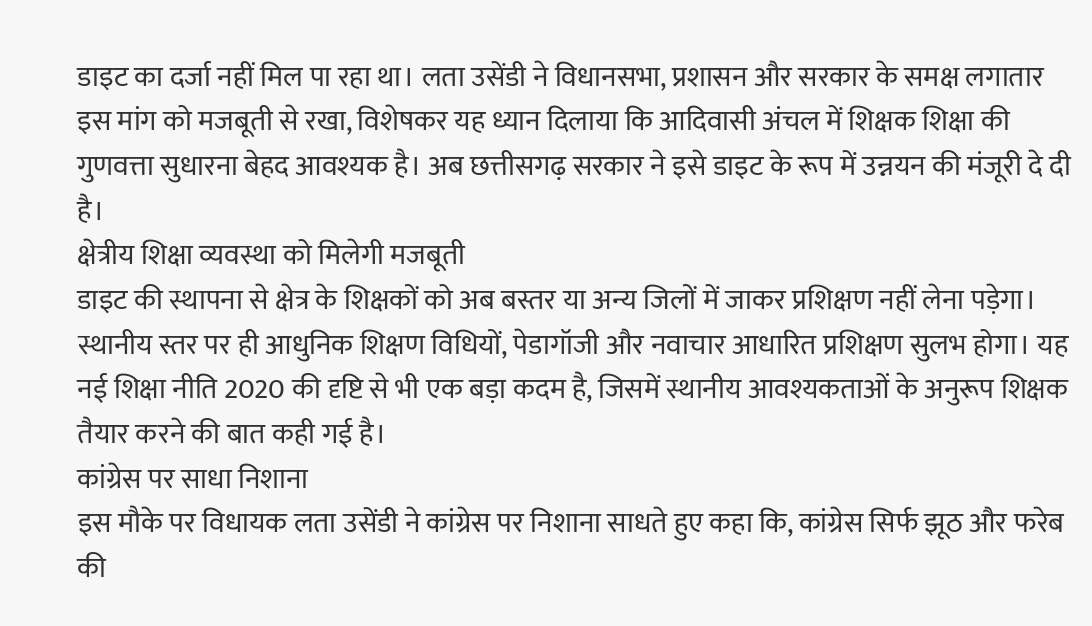डाइट का दर्जा नहीं मिल पा रहा था। लता उसेंडी ने विधानसभा, प्रशासन और सरकार के समक्ष लगातार इस मांग को मजबूती से रखा, विशेषकर यह ध्यान दिलाया कि आदिवासी अंचल में शिक्षक शिक्षा की गुणवत्ता सुधारना बेहद आवश्यक है। अब छत्तीसगढ़ सरकार ने इसे डाइट के रूप में उन्नयन की मंजूरी दे दी है।
क्षेत्रीय शिक्षा व्यवस्था को मिलेगी मजबूती
डाइट की स्थापना से क्षेत्र के शिक्षकों को अब बस्तर या अन्य जिलों में जाकर प्रशिक्षण नहीं लेना पड़ेगा। स्थानीय स्तर पर ही आधुनिक शिक्षण विधियों, पेडागॉजी और नवाचार आधारित प्रशिक्षण सुलभ होगा। यह नई शिक्षा नीति 2020 की दृष्टि से भी एक बड़ा कदम है, जिसमें स्थानीय आवश्यकताओं के अनुरूप शिक्षक तैयार करने की बात कही गई है।
कांग्रेस पर साधा निशाना
इस मौके पर विधायक लता उसेंडी ने कांग्रेस पर निशाना साधते हुए कहा कि, कांग्रेस सिर्फ झूठ और फरेब की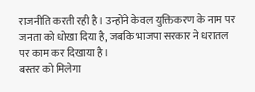राजनीति करती रही है। उन्होंने केवल युक्तिकरण के नाम पर जनता को धोखा दिया है, जबकि भाजपा सरकार ने धरातल पर काम कर दिखाया है।
बस्तर को मिलेगा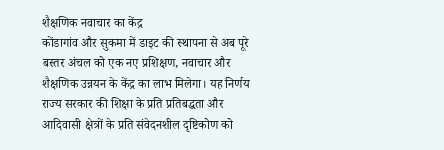शैक्षणिक नवाचार का केंद्र
कोंडागांव और सुकमा में डाइट की स्थापना से अब पूरे बस्तर अंचल को एक नए प्रशिक्षण, नवाचार और शैक्षणिक उन्नयन के केंद्र का लाभ मिलेगा। यह निर्णय राज्य सरकार की शिक्षा के प्रति प्रतिबद्धता और आदिवासी क्षेत्रों के प्रति संवेदनशील दृष्टिकोण को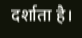दर्शाता है।